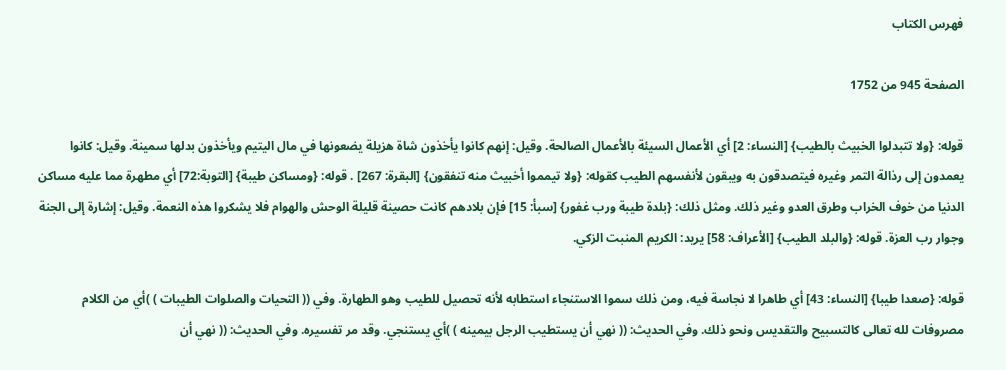فهرس الكتاب

الصفحة 945 من 1752

قوله: {ولا تتبدلوا الخبيث بالطيب} [النساء: 2] أي الأعمال السيئة بالأعمال الصالحة. وقيل: إنهم كانوا يأخذون شاة هزيلة يضعونها في مال اليتيم ويأخذون بدلها سمينة. وقيل: كانوا يعمدون إلى رذالة التمر وغيره فيتصدقون به ويبقون لأنفسهم الطيب كقوله: {ولا تيمموا أخبيث منه تنفقون} [البقرة: 267] . قوله: {ومساكن طيبة} [التوبة:72] أي مطهرة مما عليه مساكن الدنيا من خوف الخراب وطرق العدو وغير ذلك. ومثل ذلك: {بلدة طيبة ورب غفور} [سبأ: 15] فإن بلادهم كانت حصينة قليلة الوحش والهوام فلا يشكروا هذه النعمة. وقيل: إشارة إلى الجنة وجوار رب العزة. قوله: {والبلد الطيب} [الأعراف: 58] يريد: الكريم المنبت الزكي.

قوله: {صعدا طيبا} [النساء: 43] أي طاهرا لا نجاسة فيه، ومن ذلك سموا الاستنجاء استطابه لأنه تحصيل للطيب وهو الطهارة. وفي (( التحيات والصلوات الطيبات ) )أي من الكلام مصروفات لله تعالى كالتسبيح والتقديس ونحو ذلك. وفي الحديث: (( نهي أن يستطيب الرجل بيمينه ) )أي يستنجي. وقد مر تفسيره. وفي الحديث: (( نهي أن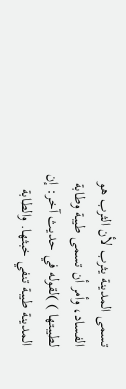تسمى المدينة يثرب لأن الثرب هو الفساد، وأمر أن تسمى طيبة وطابة لطيبتها ) )لقوله في حديث آخر: إن المدينة طيبة تنفي خبثها. والطابة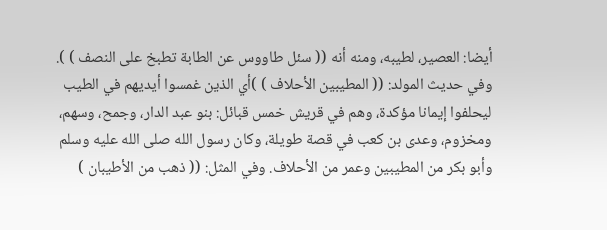أيضا: العصير، لطيبه، ومنه أنه (( سئل طاووس عن الطابة تطبخ على النصف ) ). وفي حديث المولد: (( المطيبين الأحلاف ) )أي الذين غمسوا أيديهم في الطيب ليحلفوا إيمانا مؤكدة، وهم في قريش خمس قبائل: بنو عبد الدار، وجمح، وسهم، ومخزوم، وعدى بن كعب في قصة طويلة، وكان رسول الله صلى الله عليه وسلم وأبو بكر من المطيبين وعمر من الأحلاف. وفي المثل: (( ذهب من الأطيبان )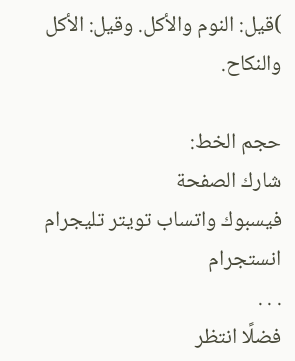)قيل: النوم والأكل. وقيل: الأكل والنكاح.

حجم الخط:
شارك الصفحة
فيسبوك واتساب تويتر تليجرام انستجرام
. . .
فضلًا انتظر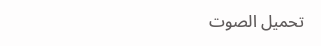تحميل الصوت